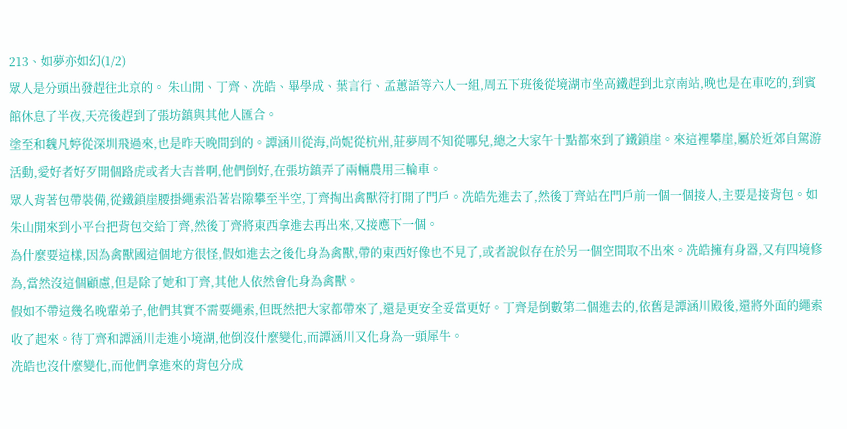213、如夢亦如幻(1/2)
眾人是分頭出發趕往北京的。 朱山閒、丁齊、冼皓、畢學成、葉言行、孟蕙語等六人一組,周五下班後從境湖市坐高鐵趕到北京南站,晚也是在車吃的,到賓館休息了半夜,天亮後趕到了張坊鎮與其他人匯合。
塗至和魏凡婷從深圳飛過來,也是昨天晚間到的。譚涵川從海,尚妮從杭州,莊夢周不知從哪兒,總之大家午十點都來到了鐵鎖崖。來這裡攀崖,屬於近郊自駕游活動,愛好者好歹開個路虎或者大吉普啊,他們倒好,在張坊鎮弄了兩輛農用三輪車。
眾人背著包帶裝備,從鐵鎖崖腰掛繩索沿著岩隙攀至半空,丁齊掏出禽獸符打開了門戶。冼皓先進去了,然後丁齊站在門戶前一個一個接人,主要是接背包。如朱山閒來到小平台把背包交給丁齊,然後丁齊將東西拿進去再出來,又接應下一個。
為什麼要這樣,因為禽獸國這個地方很怪,假如進去之後化身為禽獸,帶的東西好像也不見了,或者說似存在於另一個空間取不出來。冼皓擁有身器,又有四境修為,當然沒這個顧慮,但是除了她和丁齊,其他人依然會化身為禽獸。
假如不帶這幾名晚輩弟子,他們其實不需要繩索,但既然把大家都帶來了,還是更安全妥當更好。丁齊是倒數第二個進去的,依舊是譚涵川殿後,還將外面的繩索收了起來。待丁齊和譚涵川走進小境湖,他倒沒什麼變化,而譚涵川又化身為一頭犀牛。
冼皓也沒什麼變化,而他們拿進來的背包分成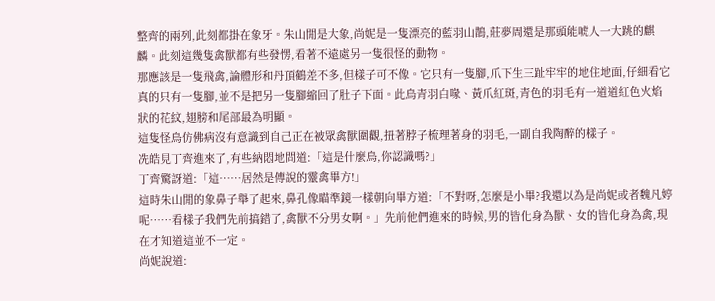整齊的兩列,此刻都掛在象牙。朱山閒是大象,尚妮是一隻漂亮的藍羽山鵲,莊夢周還是那頭能唬人一大跳的麒麟。此刻這幾隻禽獸都有些發愣,看著不遠處另一隻很怪的動物。
那應該是一隻飛禽,論體形和丹頂鶴差不多,但樣子可不像。它只有一隻腳,爪下生三趾牢牢的地住地面,仔細看它真的只有一隻腳,並不是把另一隻腳縮回了肚子下面。此鳥青羽白喙、黃爪紅斑,青色的羽毛有一道道紅色火焰狀的花紋,翅膀和尾部最為明顯。
這隻怪鳥仿佛病沒有意識到自己正在被眾禽獸圍觀,扭著脖子梳理著身的羽毛,一副自我陶醉的樣子。
冼皓見丁齊進來了,有些納悶地問道:「這是什麼鳥,你認識嗎?」
丁齊驚訝道:「這……居然是傳說的靈禽畢方!」
這時朱山閒的象鼻子舉了起來,鼻孔像瞄準鏡一樣朝向畢方道:「不對呀,怎麼是小畢?我還以為是尚妮或者魏凡婷呢……看樣子我們先前搞錯了,禽獸不分男女啊。」先前他們進來的時候,男的皆化身為獸、女的皆化身為禽,現在才知道這並不一定。
尚妮說道: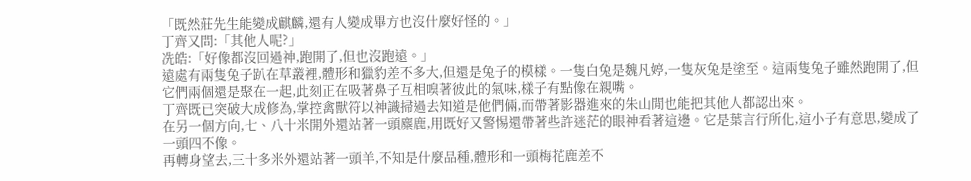「既然莊先生能變成麒麟,還有人變成畢方也沒什麼好怪的。」
丁齊又問:「其他人呢?」
冼皓:「好像都沒回過神,跑開了,但也沒跑遠。」
遠處有兩隻兔子趴在草叢裡,體形和獵豹差不多大,但還是兔子的模樣。一隻白兔是魏凡婷,一隻灰兔是塗至。這兩隻兔子雖然跑開了,但它們兩個還是聚在一起,此刻正在吸著鼻子互相嗅著彼此的氣味,樣子有點像在親嘴。
丁齊既已突破大成修為,掌控禽獸符以神識掃過去知道是他們倆,而帶著影器進來的朱山閒也能把其他人都認出來。
在另一個方向,七、八十米開外還站著一頭麋鹿,用既好又警惕還帶著些許迷茫的眼神看著這邊。它是葉言行所化,這小子有意思,變成了一頭四不像。
再轉身望去,三十多米外還站著一頭羊,不知是什麼品種,體形和一頭梅花鹿差不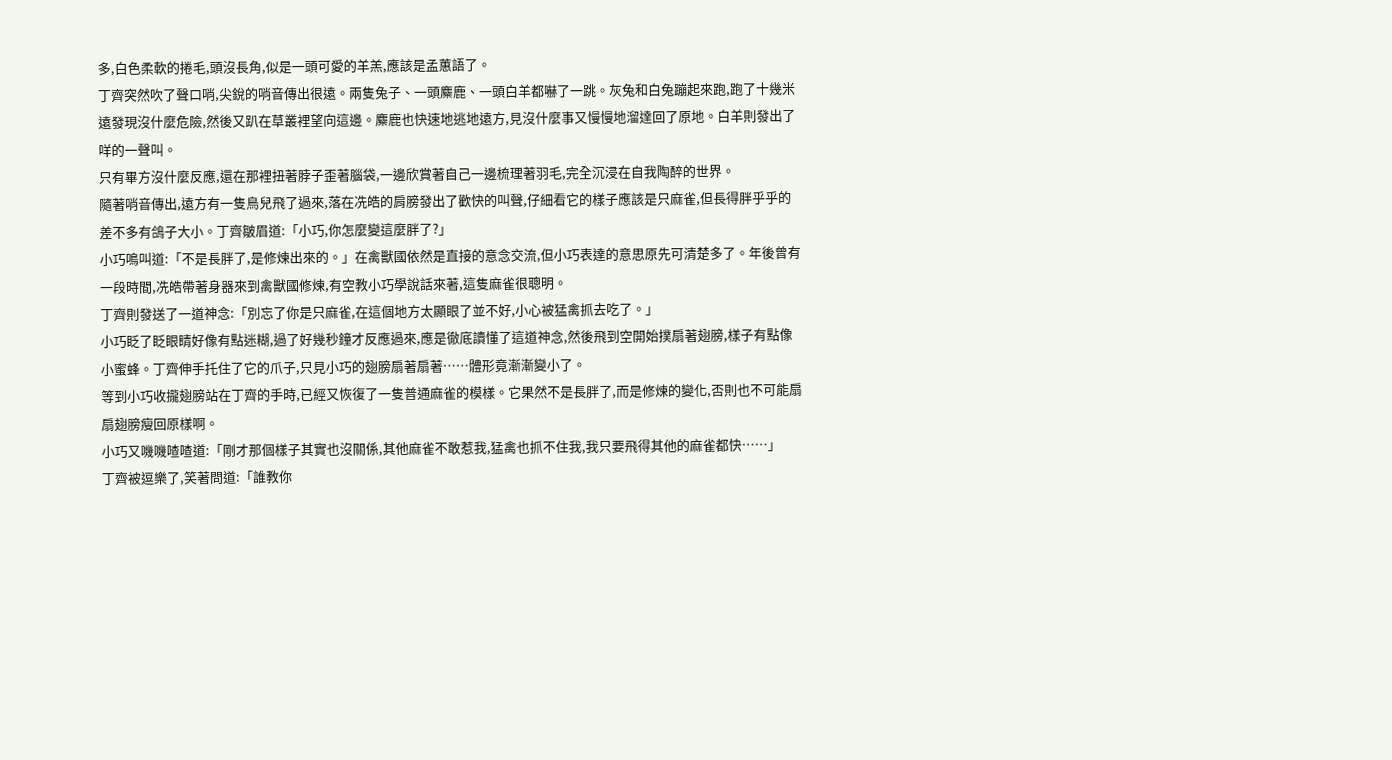多,白色柔軟的捲毛,頭沒長角,似是一頭可愛的羊羔,應該是孟蕙語了。
丁齊突然吹了聲口哨,尖銳的哨音傳出很遠。兩隻兔子、一頭麋鹿、一頭白羊都嚇了一跳。灰兔和白兔蹦起來跑,跑了十幾米遠發現沒什麼危險,然後又趴在草叢裡望向這邊。麋鹿也快速地逃地遠方,見沒什麼事又慢慢地溜達回了原地。白羊則發出了咩的一聲叫。
只有畢方沒什麼反應,還在那裡扭著脖子歪著腦袋,一邊欣賞著自己一邊梳理著羽毛,完全沉浸在自我陶醉的世界。
隨著哨音傳出,遠方有一隻鳥兒飛了過來,落在冼皓的肩膀發出了歡快的叫聲,仔細看它的樣子應該是只麻雀,但長得胖乎乎的差不多有鴿子大小。丁齊皺眉道:「小巧,你怎麼變這麼胖了?」
小巧鳴叫道:「不是長胖了,是修煉出來的。」在禽獸國依然是直接的意念交流,但小巧表達的意思原先可清楚多了。年後曾有一段時間,冼皓帶著身器來到禽獸國修煉,有空教小巧學說話來著,這隻麻雀很聰明。
丁齊則發送了一道神念:「別忘了你是只麻雀,在這個地方太顯眼了並不好,小心被猛禽抓去吃了。」
小巧眨了眨眼睛好像有點迷糊,過了好幾秒鐘才反應過來,應是徹底讀懂了這道神念,然後飛到空開始撲扇著翅膀,樣子有點像小蜜蜂。丁齊伸手托住了它的爪子,只見小巧的翅膀扇著扇著……體形竟漸漸變小了。
等到小巧收攏翅膀站在丁齊的手時,已經又恢復了一隻普通麻雀的模樣。它果然不是長胖了,而是修煉的變化,否則也不可能扇扇翅膀瘦回原樣啊。
小巧又嘰嘰喳喳道:「剛才那個樣子其實也沒關係,其他麻雀不敢惹我,猛禽也抓不住我,我只要飛得其他的麻雀都快……」
丁齊被逗樂了,笑著問道:「誰教你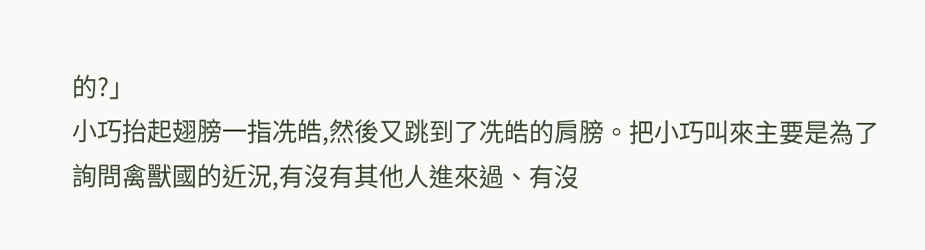的?」
小巧抬起翅膀一指冼皓,然後又跳到了冼皓的肩膀。把小巧叫來主要是為了詢問禽獸國的近況,有沒有其他人進來過、有沒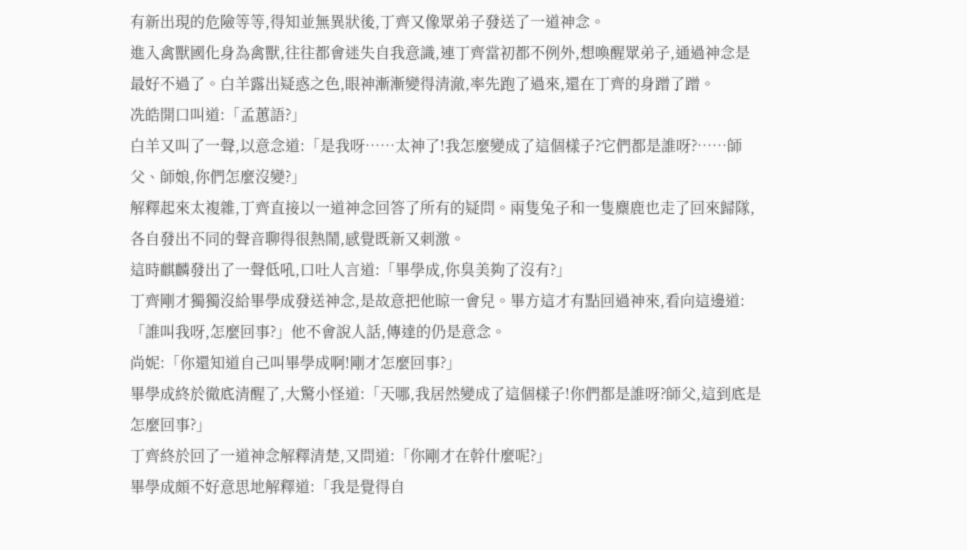有新出現的危險等等,得知並無異狀後,丁齊又像眾弟子發送了一道神念。
進入禽獸國化身為禽獸,往往都會迷失自我意識,連丁齊當初都不例外,想喚醒眾弟子,通過神念是最好不過了。白羊露出疑惑之色,眼神漸漸變得清澈,率先跑了過來,還在丁齊的身蹭了蹭。
冼皓開口叫道:「孟蕙語?」
白羊又叫了一聲,以意念道:「是我呀……太神了!我怎麼變成了這個樣子?它們都是誰呀?……師父、師娘,你們怎麼沒變?」
解釋起來太複雜,丁齊直接以一道神念回答了所有的疑問。兩隻兔子和一隻麋鹿也走了回來歸隊,各自發出不同的聲音聊得很熱鬧,感覺既新又刺激。
這時麒麟發出了一聲低吼,口吐人言道:「畢學成,你臭美夠了沒有?」
丁齊剛才獨獨沒給畢學成發送神念,是故意把他晾一會兒。畢方這才有點回過神來,看向這邊道:「誰叫我呀,怎麼回事?」他不會說人話,傳達的仍是意念。
尚妮:「你還知道自己叫畢學成啊!剛才怎麼回事?」
畢學成終於徹底清醒了,大驚小怪道:「天哪,我居然變成了這個樣子!你們都是誰呀?師父,這到底是怎麼回事?」
丁齊終於回了一道神念解釋清楚,又問道:「你剛才在幹什麼呢?」
畢學成頗不好意思地解釋道:「我是覺得自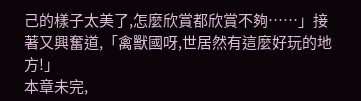己的樣子太美了,怎麼欣賞都欣賞不夠……」接著又興奮道,「禽獸國呀,世居然有這麼好玩的地方!」
本章未完,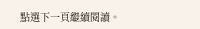點選下一頁繼續閱讀。